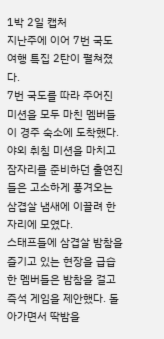1박 2일 캡처
지난주에 이어 7번 국도 여행 특집 2탄이 펼쳐졌다.
7번 국도를 따라 주어진 미션을 모두 마친 멤버들이 경주 숙소에 도착했다. 야외 취침 미션을 마치고 잠자리를 준비하던 출연진들은 고소하게 풍겨오는 삼겹살 냄새에 이끌려 한자리에 모였다.
스태프들에 삼겹살 밤참을 즐기고 있는 현장을 급습한 멤버들은 밤참을 걸고 즉석 게임을 제안했다. 돌아가면서 딱밤을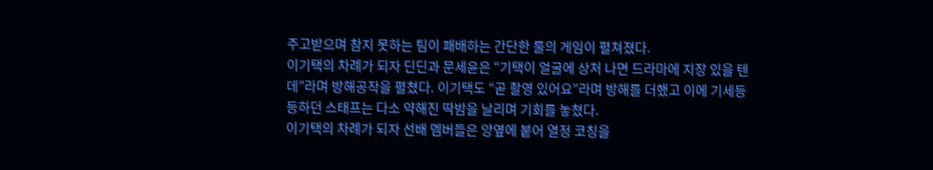주고받으며 참지 못하는 팀이 패배하는 간단한 룰의 게임이 펼쳐졌다.
이기택의 차례가 되자 딘딘과 문세윤은 “기택이 얼굴에 상처 나면 드라마에 지장 있을 텐데”라며 방해공작을 펼쳤다. 이기택도 “곧 촬영 있어요”라며 방해를 더했고 이에 기세등등하던 스태프는 다소 약해진 딱밤을 날리며 기회를 놓쳤다.
이기택의 차례가 되자 선배 멤버들은 양옆에 붙어 열정 코칭을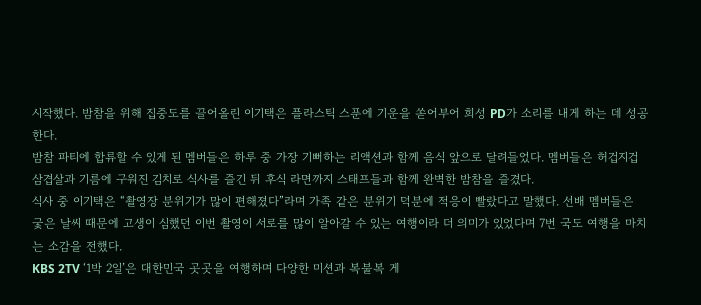시작했다. 밤참을 위해 집중도를 끌어올린 이기택은 플라스틱 스푼에 기운을 쏟어부어 희성 PD가 소리를 내게 하는 데 성공한다.
밤참 파티에 합류할 수 있게 된 멤버들은 하루 중 가장 기뻐하는 리액션과 함께 음식 앞으로 달려들었다. 멤버들은 허겁지겁 삼겹살과 기름에 구워진 김치로 식사를 즐긴 뒤 후식 라면까지 스태프들과 함께 완벽한 밤참을 즐겼다.
식사 중 이기택은 “촬영장 분위기가 많이 편해졌다”라며 가족 같은 분위기 덕분에 적응이 빨랐다고 말했다. 선배 멤버들은 궃은 날씨 때문에 고생이 심했던 이번 촬영이 서로를 많이 알아갈 수 있는 여행이라 더 의미가 있었다며 7번 국도 여행을 마치는 소감을 전했다.
KBS 2TV ‘1박 2일’은 대한민국 곳곳을 여행하며 다양한 미션과 복불복 게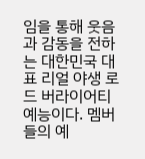임을 통해 웃음과 감동을 전하는 대한민국 대표 리얼 야생 로드 버라이어티 예능이다. 멤버들의 예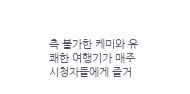측 불가한 케미와 유쾌한 여행기가 매주 시청자들에게 즐거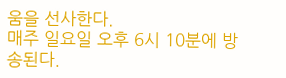움을 선사한다.
매주 일요일 오후 6시 10분에 방송된다.